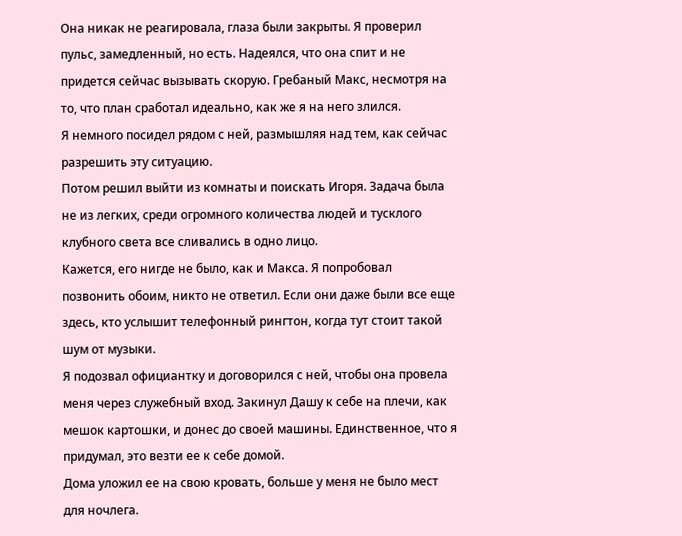Она никак не реагировала, глаза были закрыты. Я проверил пульс, замедленный, но есть. Надеялся, что она спит и не придется сейчас вызывать скорую. Гребаный Макс, несмотря на то, что план сработал идеально, как же я на него злился.
Я немного посидел рядом с ней, размышляя над тем, как сейчас разрешить эту ситуацию.
Потом решил выйти из комнаты и поискать Игоря. Задача была не из легких, среди огромного количества людей и тусклого клубного света все сливались в одно лицо.
Кажется, его нигде не было, как и Макса. Я попробовал позвонить обоим, никто не ответил. Если они даже были все еще здесь, кто услышит телефонный рингтон, когда тут стоит такой шум от музыки.
Я подозвал официантку и договорился с ней, чтобы она провела меня через служебный вход. Закинул Дашу к себе на плечи, как мешок картошки, и донес до своей машины. Единственное, что я придумал, это везти ее к себе домой.
Дома уложил ее на свою кровать, больше у меня не было мест для ночлега.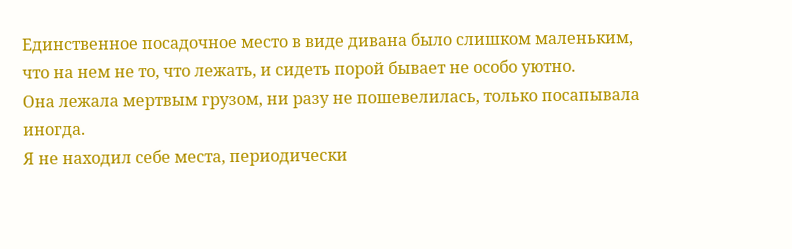Единственное посадочное место в виде дивана было слишком маленьким, что на нем не то, что лежать, и сидеть порой бывает не особо уютно.
Она лежала мертвым грузом, ни разу не пошевелилась, только посапывала иногда.
Я не находил себе места, периодически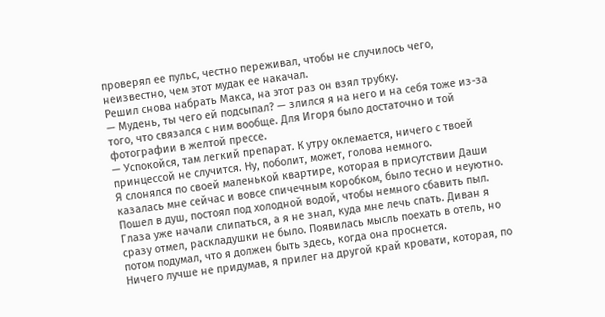проверял ее пульс, честно переживал, чтобы не случилось чего, неизвестно, чем этот мудак ее накачал.
Решил снова набрать Макса, на этот раз он взял трубку.
— Мудень, ты чего ей подсыпал? — злился я на него и на себя тоже из-за того, что связался с ним вообще. Для Игоря было достаточно и той фотографии в желтой прессе.
— Успокойся, там легкий препарат. К утру оклемается, ничего с твоей принцессой не случится. Ну, поболит, может, голова немного.
Я слонялся по своей маленькой квартире, которая в присутствии Даши казалась мне сейчас и вовсе спичечным коробком, было тесно и неуютно. Пошел в душ, постоял под холодной водой, чтобы немного сбавить пыл.
Глаза уже начали слипаться, а я не знал, куда мне лечь спать. Диван я сразу отмел, раскладушки не было. Появилась мысль поехать в отель, но потом подумал, что я должен быть здесь, когда она проснется.
Ничего лучше не придумав, я прилег на другой край кровати, которая, по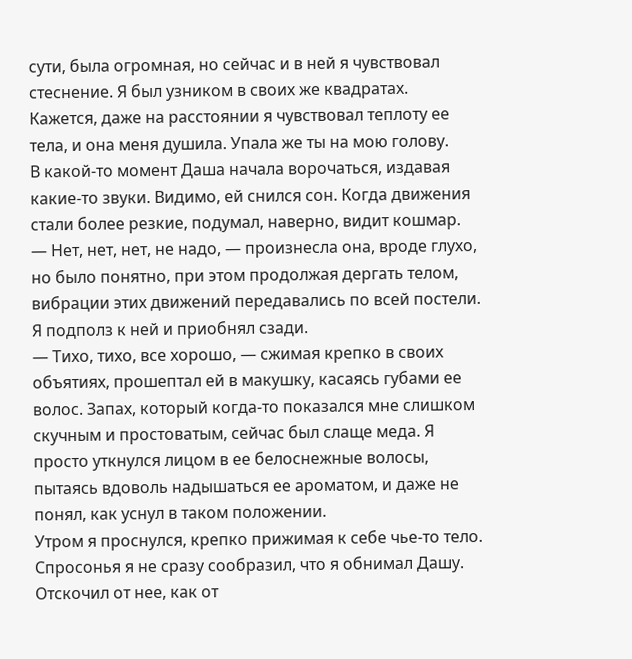сути, была огромная, но сейчас и в ней я чувствовал стеснение. Я был узником в своих же квадратах.
Кажется, даже на расстоянии я чувствовал теплоту ее тела, и она меня душила. Упала же ты на мою голову.
В какой-то момент Даша начала ворочаться, издавая какие-то звуки. Видимо, ей снился сон. Когда движения стали более резкие, подумал, наверно, видит кошмар.
— Нет, нет, нет, не надо, — произнесла она, вроде глухо, но было понятно, при этом продолжая дергать телом, вибрации этих движений передавались по всей постели.
Я подполз к ней и приобнял сзади.
— Тихо, тихо, все хорошо, — сжимая крепко в своих объятиях, прошептал ей в макушку, касаясь губами ее волос. Запах, который когда-то показался мне слишком скучным и простоватым, сейчас был слаще меда. Я просто уткнулся лицом в ее белоснежные волосы, пытаясь вдоволь надышаться ее ароматом, и даже не понял, как уснул в таком положении.
Утром я проснулся, крепко прижимая к себе чье-то тело.
Спросонья я не сразу сообразил, что я обнимал Дашу. Отскочил от нее, как от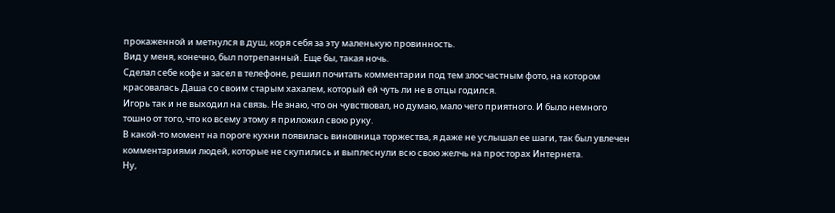прокаженной и метнулся в душ, коря себя за эту маленькую провинность.
Вид у меня, конечно, был потрепанный. Еще бы, такая ночь.
Сделал себе кофе и засел в телефоне, решил почитать комментарии под тем злосчастным фото, на котором красовалась Даша со своим старым хахалем, который ей чуть ли не в отцы годился.
Игорь так и не выходил на связь. Не знаю, что он чувствовал, но думаю, мало чего приятного. И было немного тошно от того, что ко всему этому я приложил свою руку.
В какой-то момент на пороге кухни появилась виновница торжества, я даже не услышал ее шаги, так был увлечен комментариями людей, которые не скупились и выплеснули всю свою желчь на просторах Интернета.
Ну,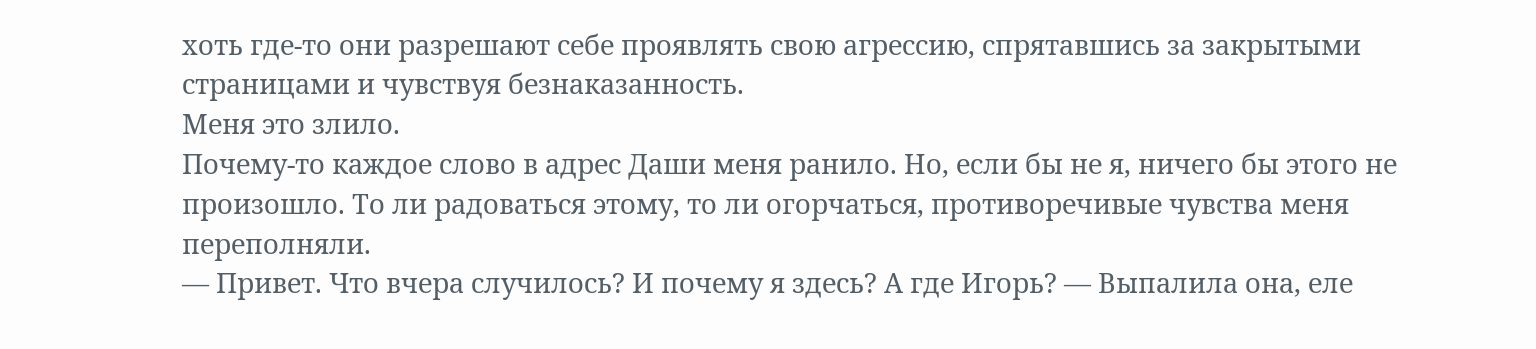хоть где-то они разрешают себе проявлять свою агрессию, спрятавшись за закрытыми страницами и чувствуя безнаказанность.
Меня это злило.
Почему-то каждое слово в адрес Даши меня ранило. Но, если бы не я, ничего бы этого не произошло. То ли радоваться этому, то ли огорчаться, противоречивые чувства меня переполняли.
— Привет. Что вчера случилось? И почему я здесь? А где Игорь? — Выпалила она, еле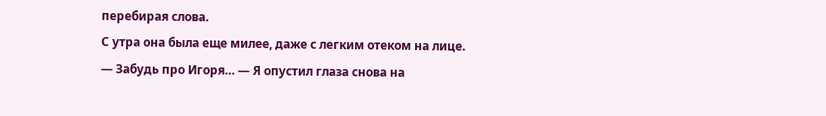перебирая слова.
С утра она была еще милее, даже с легким отеком на лице.
— Забудь про Игоря… — Я опустил глаза снова на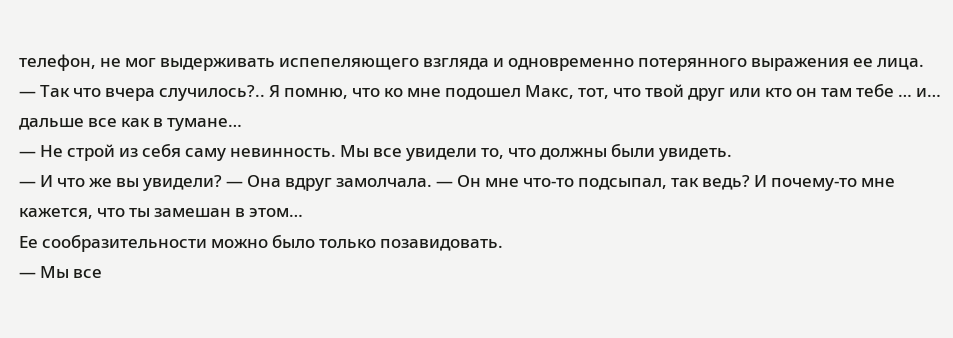телефон, не мог выдерживать испепеляющего взгляда и одновременно потерянного выражения ее лица.
— Так что вчера случилось?.. Я помню, что ко мне подошел Макс, тот, что твой друг или кто он там тебе … и… дальше все как в тумане…
— Не строй из себя саму невинность. Мы все увидели то, что должны были увидеть.
— И что же вы увидели? — Она вдруг замолчала. — Он мне что-то подсыпал, так ведь? И почему-то мне кажется, что ты замешан в этом…
Ее сообразительности можно было только позавидовать.
— Мы все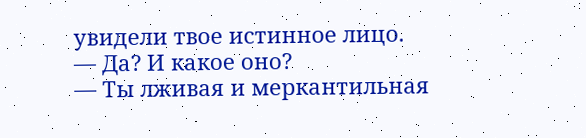увидели твое истинное лицо.
— Да? И какое оно?
— Ты лживая и меркантильная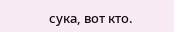сука, вот кто.